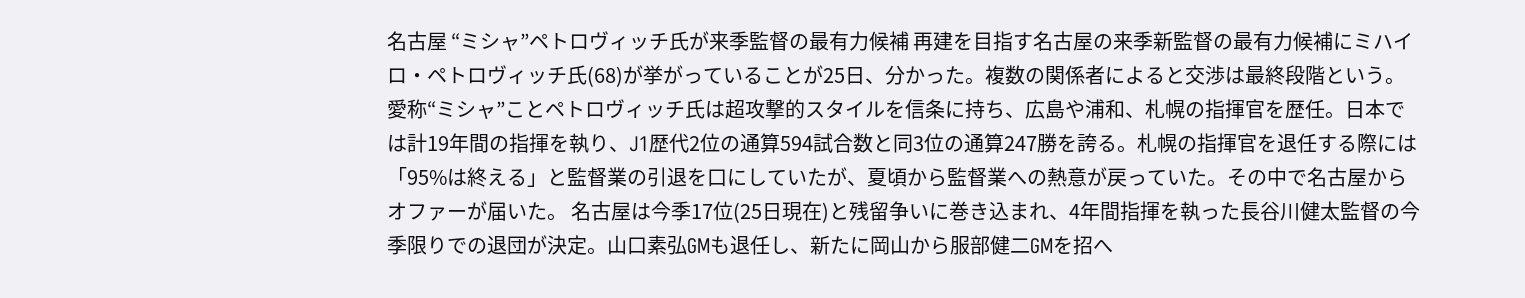名古屋 “ミシャ”ペトロヴィッチ氏が来季監督の最有力候補 再建を目指す名古屋の来季新監督の最有力候補にミハイロ・ペトロヴィッチ氏(68)が挙がっていることが25日、分かった。複数の関係者によると交渉は最終段階という。 愛称“ミシャ”ことペトロヴィッチ氏は超攻撃的スタイルを信条に持ち、広島や浦和、札幌の指揮官を歴任。日本では計19年間の指揮を執り、J1歴代2位の通算594試合数と同3位の通算247勝を誇る。札幌の指揮官を退任する際には「95%は終える」と監督業の引退を口にしていたが、夏頃から監督業への熱意が戻っていた。その中で名古屋からオファーが届いた。 名古屋は今季17位(25日現在)と残留争いに巻き込まれ、4年間指揮を執った長谷川健太監督の今季限りでの退団が決定。山口素弘GMも退任し、新たに岡山から服部健二GMを招へ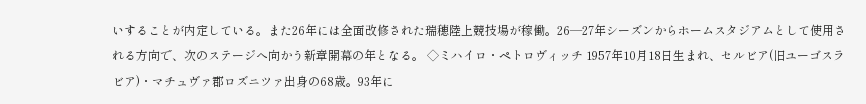いすることが内定している。また26年には全面改修された瑞穂陸上競技場が稼働。26―27年シーズンからホームスタジアムとして使用される方向で、次のステージへ向かう新章開幕の年となる。 ◇ミハイロ・ペトロヴィッチ 1957年10月18日生まれ、セルビア(旧ユーゴスラビア)・マチュヴァ郡ロズニツァ出身の68歳。93年に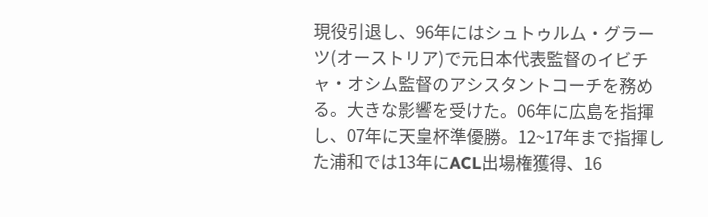現役引退し、96年にはシュトゥルム・グラーツ(オーストリア)で元日本代表監督のイビチャ・オシム監督のアシスタントコーチを務める。大きな影響を受けた。06年に広島を指揮し、07年に天皇杯準優勝。12~17年まで指揮した浦和では13年にACL出場権獲得、16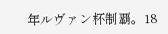年ルヴァン杯制覇。18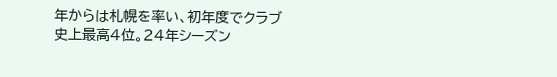年からは札幌を率い、初年度でクラブ史上最高4位。24年シーズン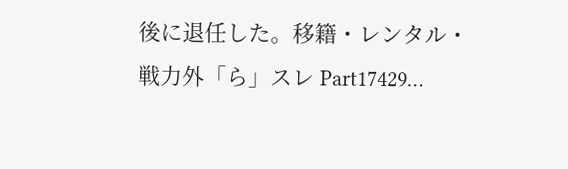後に退任した。移籍・レンタル・戦力外「ら」スレ Part17429…